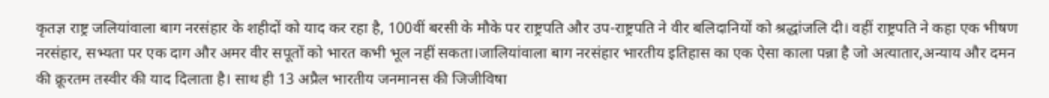कृतज्ञ राष्ट्र जलियांवाला बाग नरसंहार के शहीदों को याद कर रहा है, 100वीं बरसी के मौके पर राष्ट्रपति और उप-राष्ट्रपति ने वीर बलिदानियों को श्रद्धांजलि दी। वहीं राष्ट्रपति ने कहा एक भीषण नरसंहार, सभ्यता पर एक दाग और अमर वीर सपूतों को भारत कभी भूल नहीं सकता।जालियांवाला बाग नरसंहार भारतीय इतिहास का एक ऐसा काला पन्ना है जो अत्यातार,अन्याय और दमन की क्रूरतम तस्वीर की याद दिलाता है। साथ ही 13 अप्रैल भारतीय जनमानस की जिजीविषा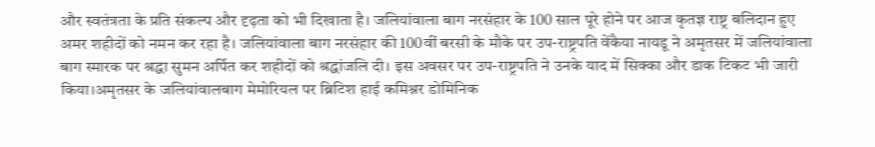और स्वतंत्रता के प्रति संकल्प और दृढ़ता को भी दिखाता है। जलियांवाला बाग नरसंहार के 100 साल पूरे होने पर आज कृतज्ञ राष्ट्र बलिदान हुए अमर शहीदों को नमन कर रहा है। जलियांवाला बाग नरसंहार की 100वीं बरसी के मौके पर उप-राष्ट्रपति वेंकैया नायडू ने अमृतसर में जलियांवाला बाग स्मारक पर श्रद्धा सुमन अर्पित कर शहीदों को श्रद्धांजलि दी। इस अवसर पर उप-राष्ट्रपति ने उनके याद में सिक्का और डाक टिकट भी जारी किया।अमृतसर के जलियांवालबाग मेमोरियल पर ब्रिटिश हाई कमिश्नर डोमिनिक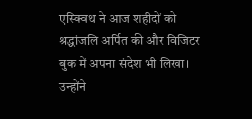एस्क्विथ ने आज शहीदों को श्रद्धांजलि अर्पित की और विजिटर बुक में अपना संदेश भी लिखा। उन्होंने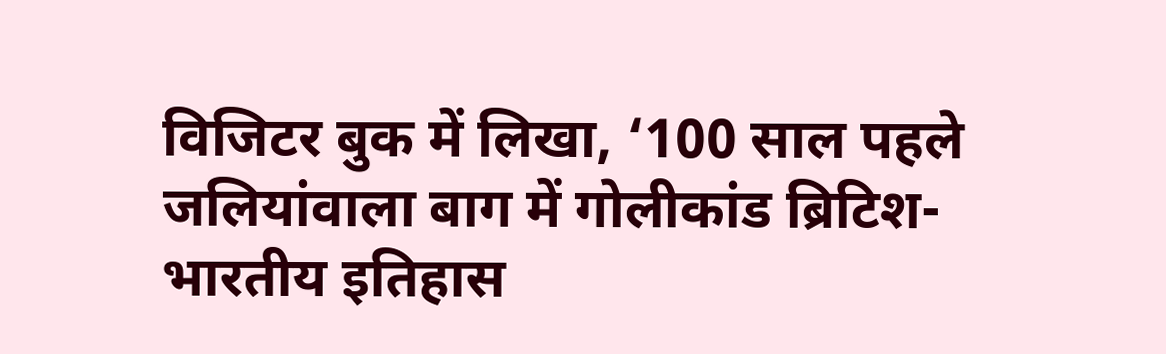विजिटर बुक में लिखा, ‘100 साल पहले जलियांवाला बाग में गोलीकांड ब्रिटिश-भारतीय इतिहास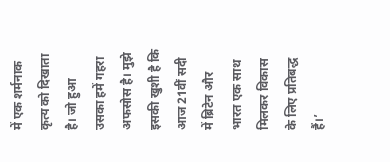में एक शर्मनाक कृत्य को दिखाता है। जो हुआ उसका हमें गहरा अफसोस है। मुझे इसकी खुशी है कि आज 21वीं सदी में ब्रिटेन और भारत एक साथ मिलकर विकास के लिए प्रतिबद्ध हैं।’